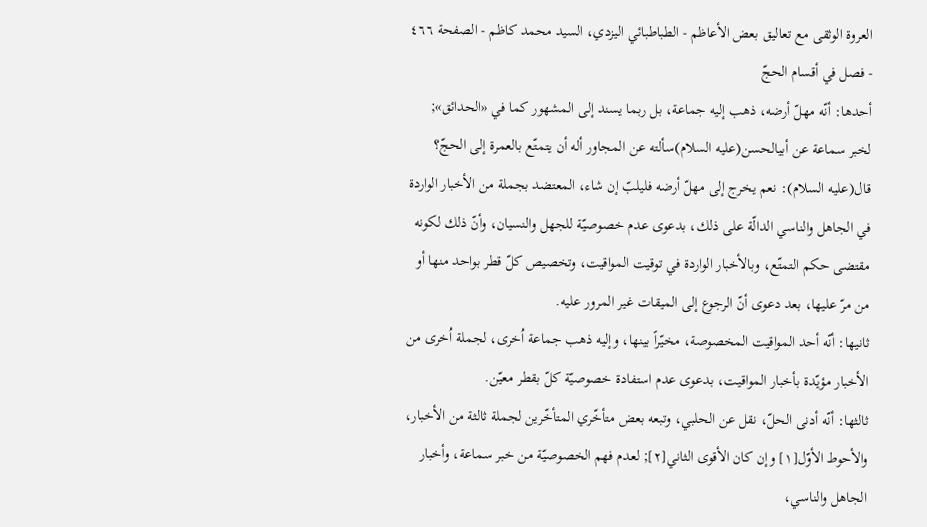العروة الوثقى مع تعاليق بعض الأعاظم - الطباطبائي اليزدي، السيد محمد كاظم - الصفحة ٤٦٦ - فصل في أقسام الحجّ
أحدها: أنّه مهلّ أرضه، ذهب إليه جماعة، بل ربما يسند إلى المشهور كما في «الحدائق»; لخبر سماعة عن أبيالحسن(عليه السلام)سألته عن المجاور أله أن يتمتّع بالعمرة إلى الحجّ؟ قال(عليه السلام): نعم يخرج إلى مهلّ أرضه فليلبّ إن شاء، المعتضد بجملة من الأخبار الواردة في الجاهل والناسي الدالّة على ذلك، بدعوى عدم خصوصيّة للجهل والنسيان، وأنّ ذلك لكونه مقتضى حكم التمتّع، وبالأخبار الواردة في توقيت المواقيت، وتخصيص كلّ قطر بواحد منها أو من مرّ عليها، بعد دعوى أنّ الرجوع إلى الميقات غير المرور عليه.
ثانيها: أنّه أحد المواقيت المخصوصة، مخيّراً بينها، وإليه ذهب جماعة اُخرى، لجملة اُخرى من الأخبار مؤيّدة بأخبار المواقيت، بدعوى عدم استفادة خصوصيّة كلّ بقطر معيّن.
ثالثها: أنّه أدنى الحلّ، نقل عن الحلبي، وتبعه بعض متأخّري المتأخّرين لجملة ثالثة من الأخبار، والأحوط الأوّل[١] وإن كان الأقوى الثاني[٢]; لعدم فهم الخصوصيّة من خبر سماعة، وأخبار الجاهل والناسي،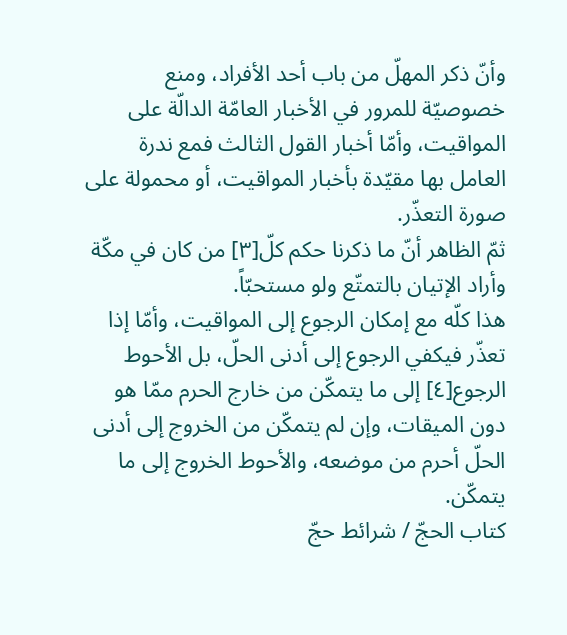وأنّ ذكر المهلّ من باب أحد الأفراد، ومنع خصوصيّة للمرور في الأخبار العامّة الدالّة على المواقيت، وأمّا أخبار القول الثالث فمع ندرة العامل بها مقيّدة بأخبار المواقيت، أو محمولة على صورة التعذّر.
ثمّ الظاهر أنّ ما ذكرنا حكم كلّ[٣] من كان في مكّة وأراد الإتيان بالتمتّع ولو مستحبّاً.
هذا كلّه مع إمكان الرجوع إلى المواقيت، وأمّا إذا تعذّر فيكفي الرجوع إلى أدنى الحلّ، بل الأحوط الرجوع[٤] إلى ما يتمكّن من خارج الحرم ممّا هو دون الميقات، وإن لم يتمكّن من الخروج إلى أدنى الحلّ أحرم من موضعه، والأحوط الخروج إلى ما يتمكّن.
كتاب الحجّ / شرائط حجّ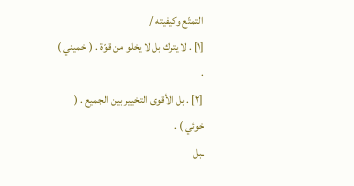التمتّع وكيفيته /
[١] . لا يترك بل لا يخلو من قوّة . ( خميني ) .
[٢] . بل الأقوى التخيير بين الجميع . ( خوئي ) .
ـبل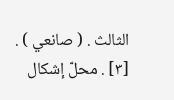الثالث . ( صانعي ) .
[٣] . محلّ إشكال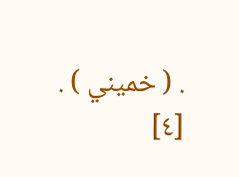. ( خميني ) .
[٤]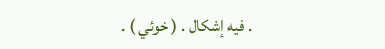. فيه إشكال . ( خوئي ) .